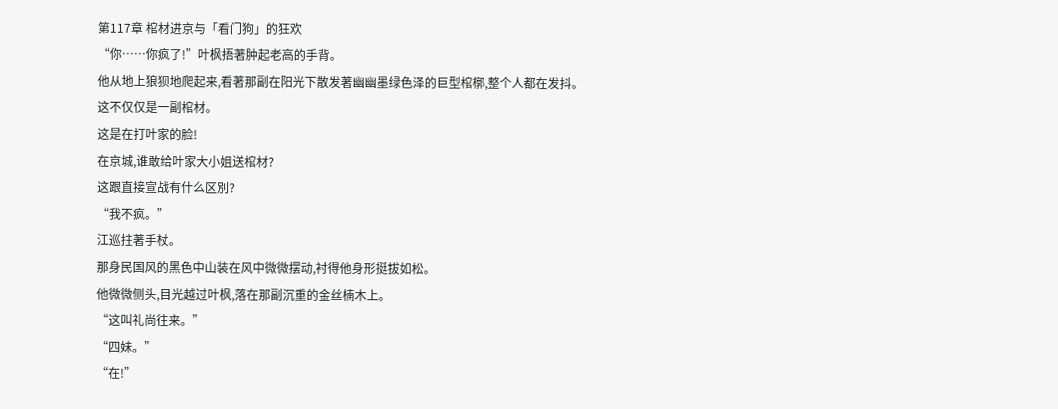第117章 棺材进京与「看门狗」的狂欢
“你……你疯了!”叶枫捂著肿起老高的手背。
他从地上狼狈地爬起来,看著那副在阳光下散发著幽幽墨绿色泽的巨型棺槨,整个人都在发抖。
这不仅仅是一副棺材。
这是在打叶家的脸!
在京城,谁敢给叶家大小姐送棺材?
这跟直接宣战有什么区別?
“我不疯。”
江巡拄著手杖。
那身民国风的黑色中山装在风中微微摆动,衬得他身形挺拔如松。
他微微侧头,目光越过叶枫,落在那副沉重的金丝楠木上。
“这叫礼尚往来。”
“四妹。”
“在!”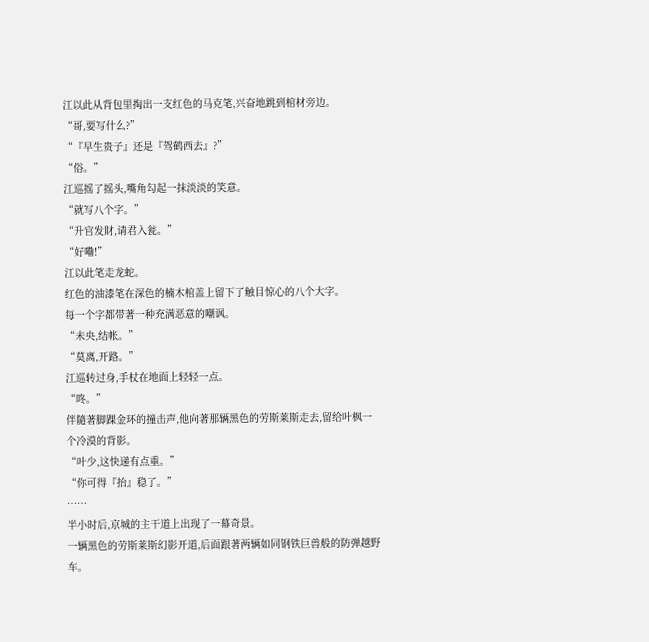江以此从背包里掏出一支红色的马克笔,兴奋地跳到棺材旁边。
“哥,要写什么?”
“『早生贵子』还是『驾鹤西去』?”
“俗。”
江巡摇了摇头,嘴角勾起一抹淡淡的笑意。
“就写八个字。”
“升官发財,请君入瓮。”
“好嘞!”
江以此笔走龙蛇。
红色的油漆笔在深色的楠木棺盖上留下了触目惊心的八个大字。
每一个字都带著一种充满恶意的嘲讽。
“未央,结帐。”
“莫离,开路。”
江巡转过身,手杖在地面上轻轻一点。
“咚。”
伴隨著脚踝金环的撞击声,他向著那辆黑色的劳斯莱斯走去,留给叶枫一个冷漠的背影。
“叶少,这快递有点重。”
“你可得『抬』稳了。”
……
半小时后,京城的主干道上出现了一幕奇景。
一辆黑色的劳斯莱斯幻影开道,后面跟著两辆如同钢铁巨兽般的防弹越野车。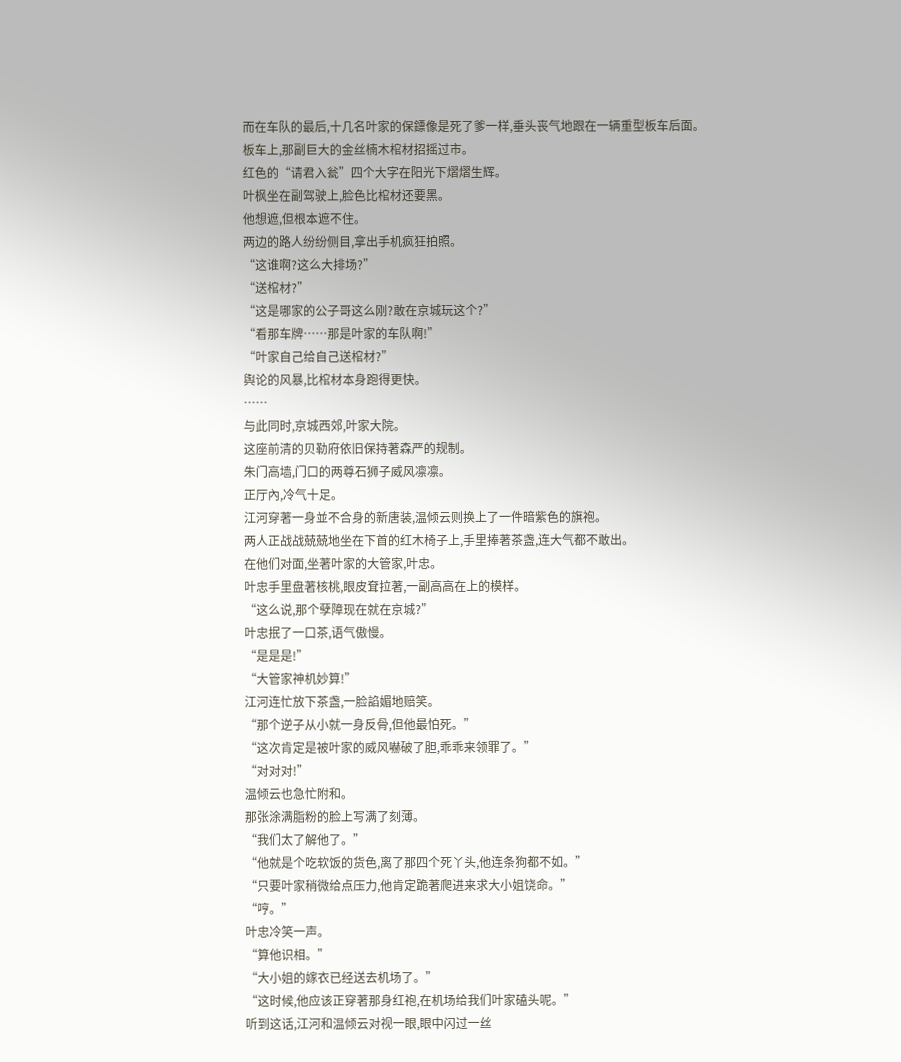而在车队的最后,十几名叶家的保鏢像是死了爹一样,垂头丧气地跟在一辆重型板车后面。
板车上,那副巨大的金丝楠木棺材招摇过市。
红色的“请君入瓮”四个大字在阳光下熠熠生辉。
叶枫坐在副驾驶上,脸色比棺材还要黑。
他想遮,但根本遮不住。
两边的路人纷纷侧目,拿出手机疯狂拍照。
“这谁啊?这么大排场?”
“送棺材?”
“这是哪家的公子哥这么刚?敢在京城玩这个?”
“看那车牌……那是叶家的车队啊!”
“叶家自己给自己送棺材?”
舆论的风暴,比棺材本身跑得更快。
……
与此同时,京城西郊,叶家大院。
这座前清的贝勒府依旧保持著森严的规制。
朱门高墙,门口的两尊石狮子威风凛凛。
正厅內,冷气十足。
江河穿著一身並不合身的新唐装,温倾云则换上了一件暗紫色的旗袍。
两人正战战兢兢地坐在下首的红木椅子上,手里捧著茶盏,连大气都不敢出。
在他们对面,坐著叶家的大管家,叶忠。
叶忠手里盘著核桃,眼皮耷拉著,一副高高在上的模样。
“这么说,那个孽障现在就在京城?”
叶忠抿了一口茶,语气傲慢。
“是是是!”
“大管家神机妙算!”
江河连忙放下茶盏,一脸諂媚地赔笑。
“那个逆子从小就一身反骨,但他最怕死。”
“这次肯定是被叶家的威风嚇破了胆,乖乖来领罪了。”
“对对对!”
温倾云也急忙附和。
那张涂满脂粉的脸上写满了刻薄。
“我们太了解他了。”
“他就是个吃软饭的货色,离了那四个死丫头,他连条狗都不如。”
“只要叶家稍微给点压力,他肯定跪著爬进来求大小姐饶命。”
“哼。”
叶忠冷笑一声。
“算他识相。”
“大小姐的嫁衣已经送去机场了。”
“这时候,他应该正穿著那身红袍,在机场给我们叶家磕头呢。”
听到这话,江河和温倾云对视一眼,眼中闪过一丝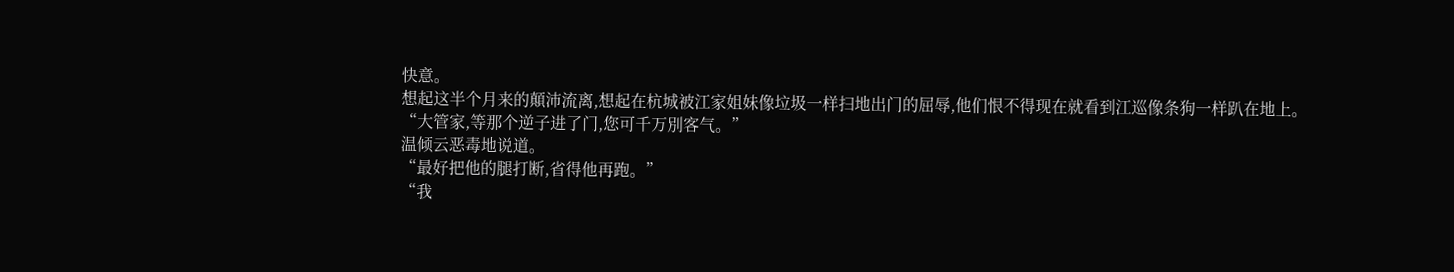快意。
想起这半个月来的顛沛流离,想起在杭城被江家姐妹像垃圾一样扫地出门的屈辱,他们恨不得现在就看到江巡像条狗一样趴在地上。
“大管家,等那个逆子进了门,您可千万別客气。”
温倾云恶毒地说道。
“最好把他的腿打断,省得他再跑。”
“我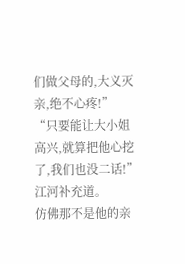们做父母的,大义灭亲,绝不心疼!”
“只要能让大小姐高兴,就算把他心挖了,我们也没二话!”
江河补充道。
仿佛那不是他的亲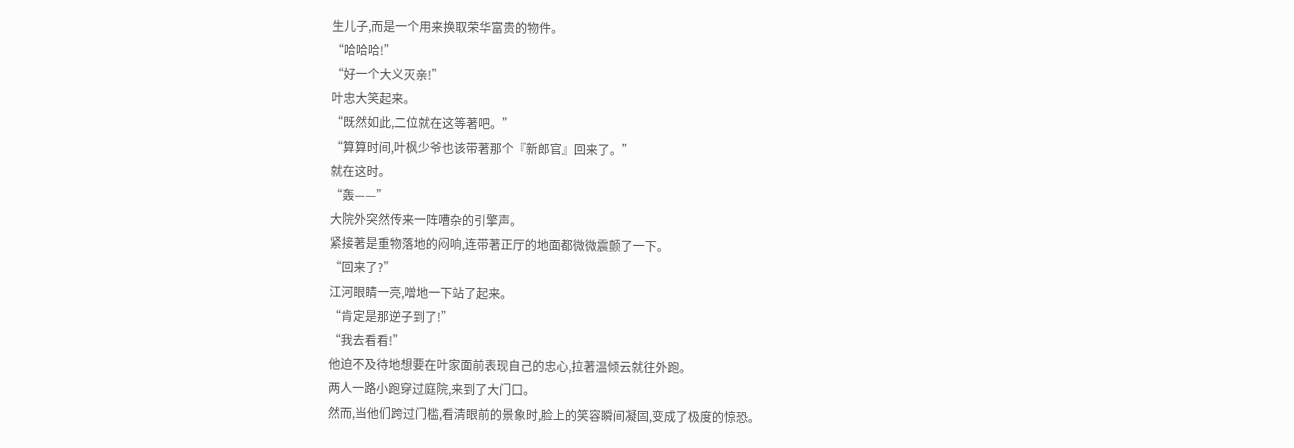生儿子,而是一个用来换取荣华富贵的物件。
“哈哈哈!”
“好一个大义灭亲!”
叶忠大笑起来。
“既然如此,二位就在这等著吧。”
“算算时间,叶枫少爷也该带著那个『新郎官』回来了。”
就在这时。
“轰——”
大院外突然传来一阵嘈杂的引擎声。
紧接著是重物落地的闷响,连带著正厅的地面都微微震颤了一下。
“回来了?”
江河眼睛一亮,噌地一下站了起来。
“肯定是那逆子到了!”
“我去看看!”
他迫不及待地想要在叶家面前表现自己的忠心,拉著温倾云就往外跑。
两人一路小跑穿过庭院,来到了大门口。
然而,当他们跨过门槛,看清眼前的景象时,脸上的笑容瞬间凝固,变成了极度的惊恐。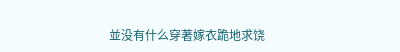並没有什么穿著嫁衣跪地求饶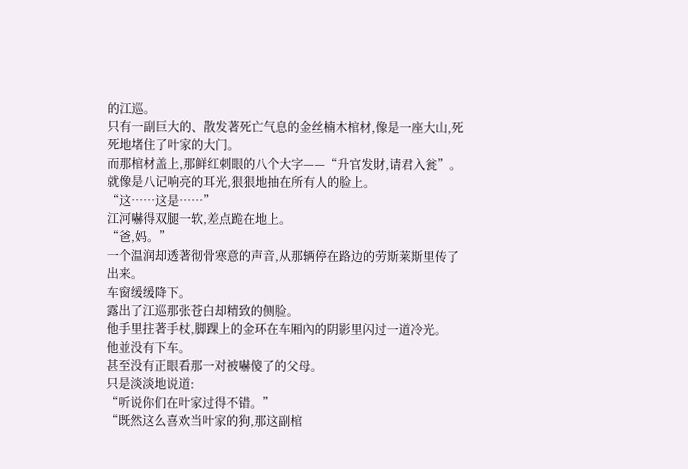的江巡。
只有一副巨大的、散发著死亡气息的金丝楠木棺材,像是一座大山,死死地堵住了叶家的大门。
而那棺材盖上,那鲜红刺眼的八个大字——“升官发財,请君入瓮”。
就像是八记响亮的耳光,狠狠地抽在所有人的脸上。
“这……这是……”
江河嚇得双腿一软,差点跪在地上。
“爸,妈。”
一个温润却透著彻骨寒意的声音,从那辆停在路边的劳斯莱斯里传了出来。
车窗缓缓降下。
露出了江巡那张苍白却精致的侧脸。
他手里拄著手杖,脚踝上的金环在车厢內的阴影里闪过一道冷光。
他並没有下车。
甚至没有正眼看那一对被嚇傻了的父母。
只是淡淡地说道:
“听说你们在叶家过得不错。”
“既然这么喜欢当叶家的狗,那这副棺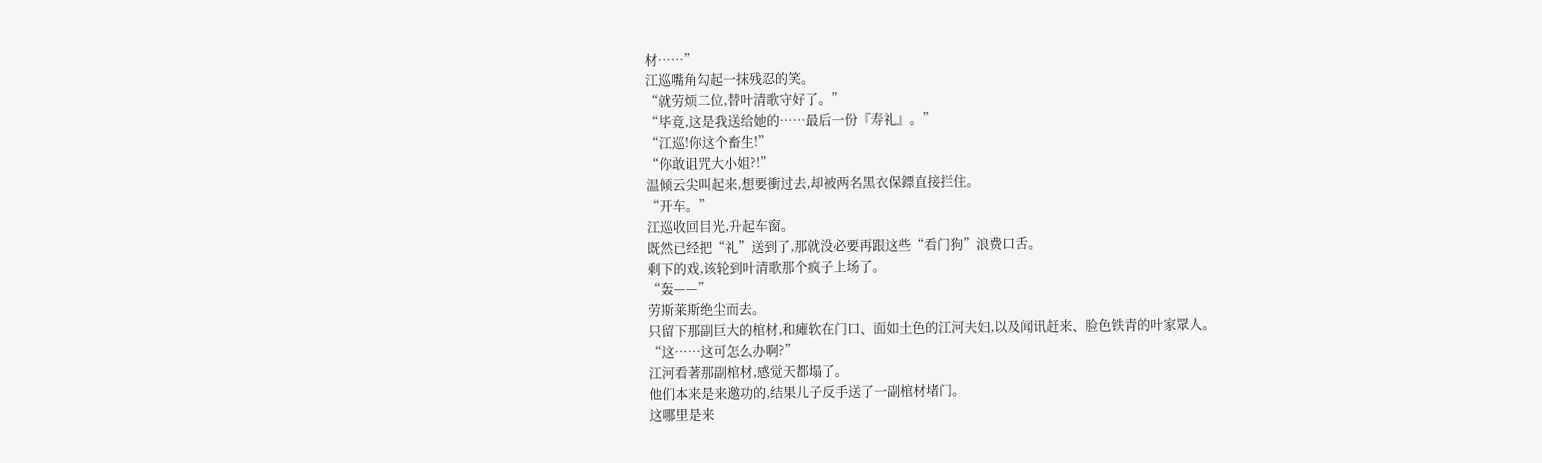材……”
江巡嘴角勾起一抹残忍的笑。
“就劳烦二位,替叶清歌守好了。”
“毕竟,这是我送给她的……最后一份『寿礼』。”
“江巡!你这个畜生!”
“你敢诅咒大小姐?!”
温倾云尖叫起来,想要衝过去,却被两名黑衣保鏢直接拦住。
“开车。”
江巡收回目光,升起车窗。
既然已经把“礼”送到了,那就没必要再跟这些“看门狗”浪费口舌。
剩下的戏,该轮到叶清歌那个疯子上场了。
“轰——”
劳斯莱斯绝尘而去。
只留下那副巨大的棺材,和瘫软在门口、面如土色的江河夫妇,以及闻讯赶来、脸色铁青的叶家眾人。
“这……这可怎么办啊?”
江河看著那副棺材,感觉天都塌了。
他们本来是来邀功的,结果儿子反手送了一副棺材堵门。
这哪里是来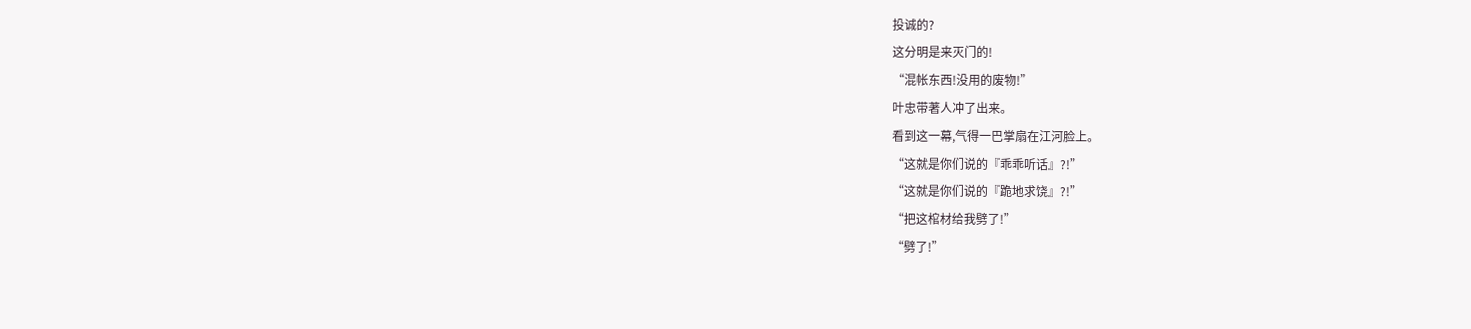投诚的?
这分明是来灭门的!
“混帐东西!没用的废物!”
叶忠带著人冲了出来。
看到这一幕,气得一巴掌扇在江河脸上。
“这就是你们说的『乖乖听话』?!”
“这就是你们说的『跪地求饶』?!”
“把这棺材给我劈了!”
“劈了!”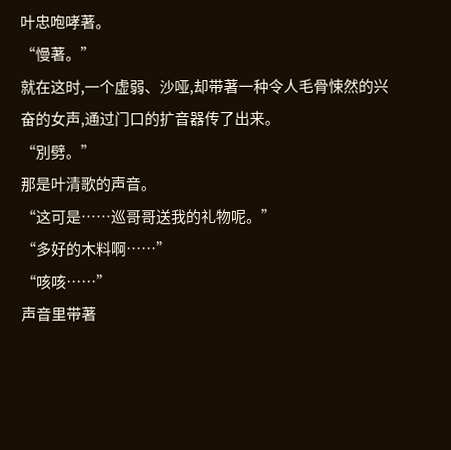叶忠咆哮著。
“慢著。”
就在这时,一个虚弱、沙哑,却带著一种令人毛骨悚然的兴奋的女声,通过门口的扩音器传了出来。
“別劈。”
那是叶清歌的声音。
“这可是……巡哥哥送我的礼物呢。”
“多好的木料啊……”
“咳咳……”
声音里带著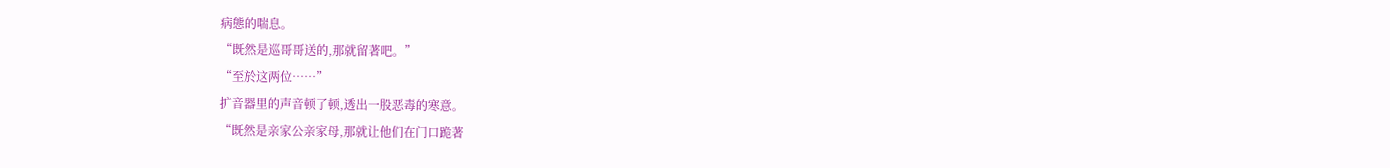病態的喘息。
“既然是巡哥哥送的,那就留著吧。”
“至於这两位……”
扩音器里的声音顿了顿,透出一股恶毒的寒意。
“既然是亲家公亲家母,那就让他们在门口跪著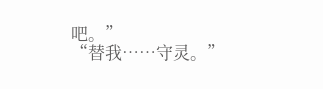吧。”
“替我……守灵。”